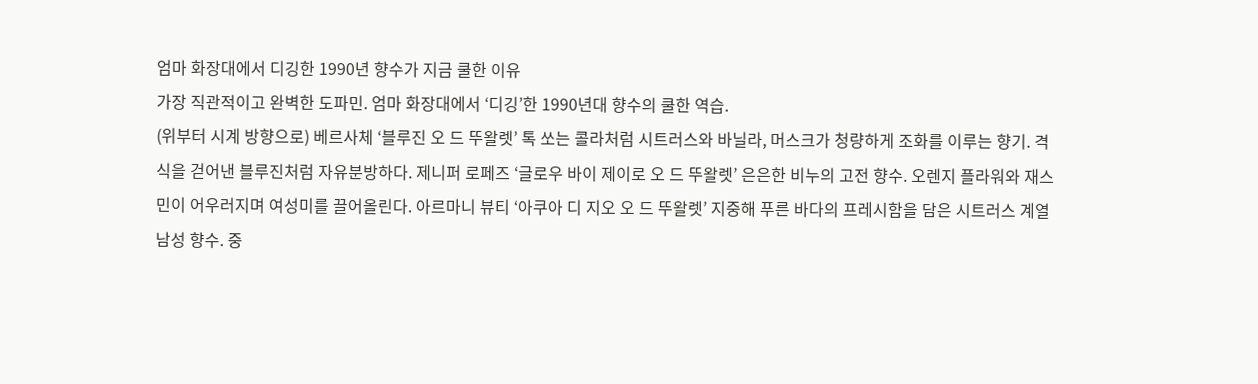엄마 화장대에서 디깅한 1990년 향수가 지금 쿨한 이유
가장 직관적이고 완벽한 도파민. 엄마 화장대에서 ‘디깅’한 1990년대 향수의 쿨한 역습.
(위부터 시계 방향으로) 베르사체 ‘블루진 오 드 뚜왈렛’ 톡 쏘는 콜라처럼 시트러스와 바닐라, 머스크가 청량하게 조화를 이루는 향기. 격식을 걷어낸 블루진처럼 자유분방하다. 제니퍼 로페즈 ‘글로우 바이 제이로 오 드 뚜왈렛’ 은은한 비누의 고전 향수. 오렌지 플라워와 재스민이 어우러지며 여성미를 끌어올린다. 아르마니 뷰티 ‘아쿠아 디 지오 오 드 뚜왈렛’ 지중해 푸른 바다의 프레시함을 담은 시트러스 계열 남성 향수. 중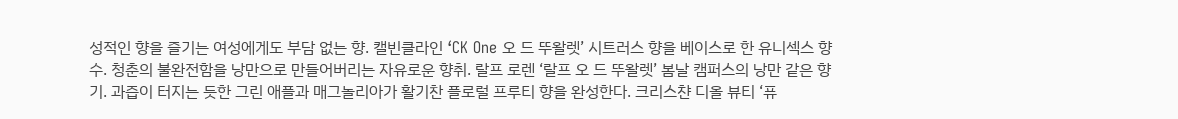성적인 향을 즐기는 여성에게도 부담 없는 향. 캘빈클라인 ‘CK One 오 드 뚜왈렛’ 시트러스 향을 베이스로 한 유니섹스 향수. 청춘의 불완전함을 낭만으로 만들어버리는 자유로운 향취. 랄프 로렌 ‘랄프 오 드 뚜왈렛’ 봄날 캠퍼스의 낭만 같은 향기. 과즙이 터지는 듯한 그린 애플과 매그놀리아가 활기찬 플로럴 프루티 향을 완성한다. 크리스챤 디올 뷰티 ‘퓨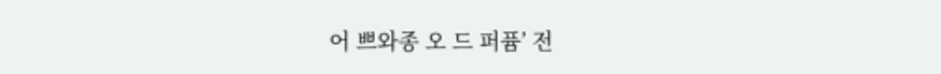어 쁘와종 오 드 퍼퓸’ 전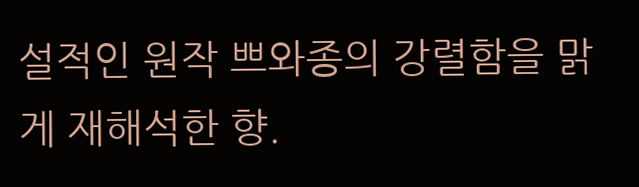설적인 원작 쁘와종의 강렬함을 맑게 재해석한 향.